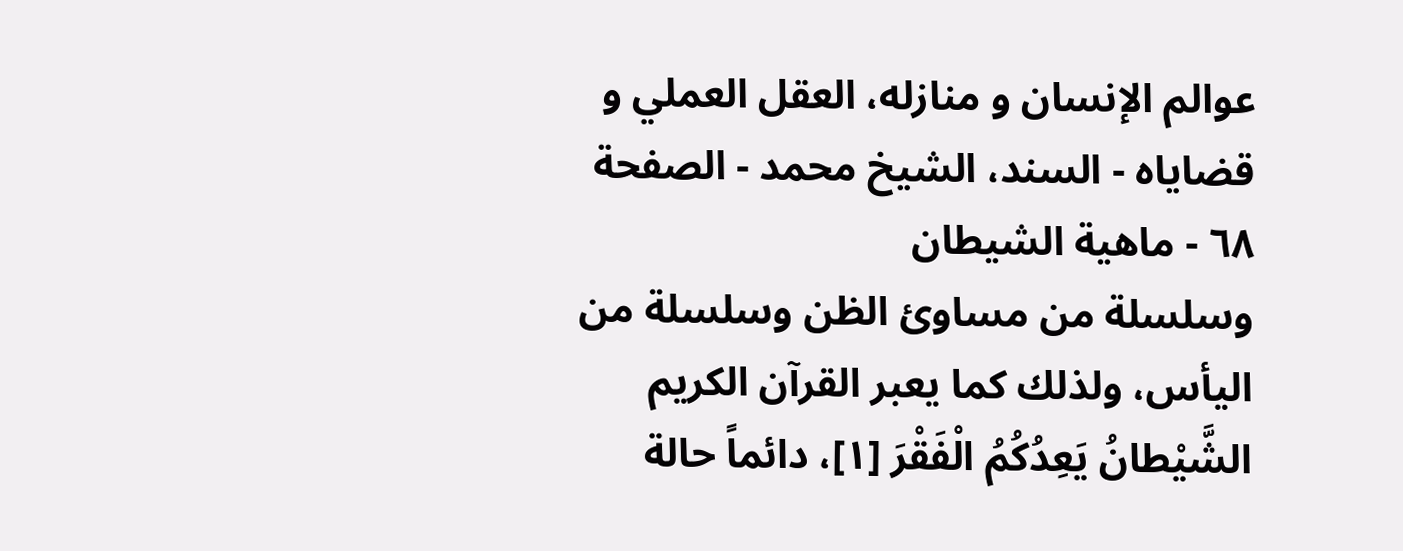عوالم الإنسان و منازله، العقل العملي و قضاياه - السند، الشيخ محمد - الصفحة ٦٨ - ماهية الشيطان
وسلسلة من مساوئ الظن وسلسلة من اليأس، ولذلك كما يعبر القرآن الكريم الشَّيْطانُ يَعِدُكُمُ الْفَقْرَ [١]، دائماً حالة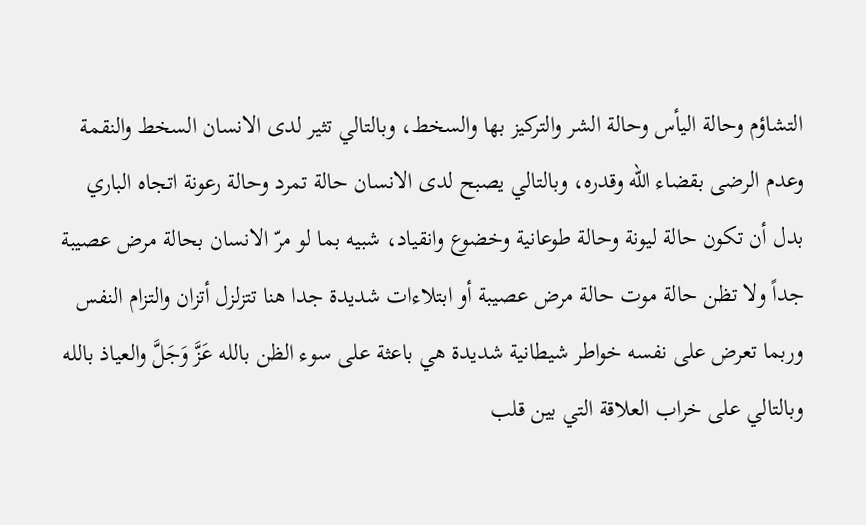التشاؤم وحالة اليأس وحالة الشر والتركيز بها والسخط، وبالتالي تثير لدى الانسان السخط والنقمة وعدم الرضى بقضاء الله وقدره، وبالتالي يصبح لدى الانسان حالة تمرد وحالة رعونة اتجاه الباري بدل أن تكون حالة ليونة وحالة طوعانية وخضوع وانقياد، شبيه بما لو مرّ الانسان بحالة مرض عصيبة جداً ولا تظن حالة موت حالة مرض عصيبة أو ابتلاءات شديدة جدا هنا تتزلزل أتزان والتزام النفس وربما تعرض على نفسه خواطر شيطانية شديدة هي باعثة على سوء الظن بالله عَزَّ وَجَلَّ والعياذ بالله وبالتالي على خراب العلاقة التي بين قلب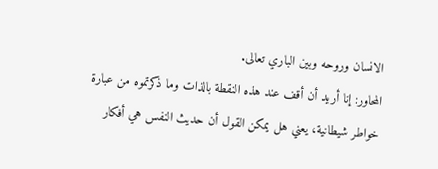الانسان وروحه وبين الباري تعالى.
المحاور: إنا أريد أن أقف عند هذه النقطة بالذات وما ذكرتموه من عبارة خواطر شيطانية، يعني هل يمكن القول أن حديث النفس هي أفكار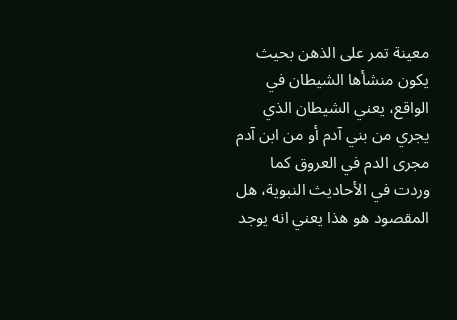معينة تمر على الذهن بحيث يكون منشأها الشيطان في الواقع، يعني الشيطان الذي يجري من بني آدم أو من ابن آدم مجرى الدم في العروق كما وردت في الأحاديث النبوية، هل المقصود هو هذا يعني انه يوجد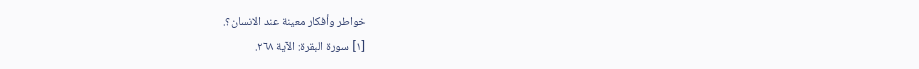خواطر وأفكار معينة عند الانسان؟.
[١] سورة البقرة: الآية ٢٦٨.